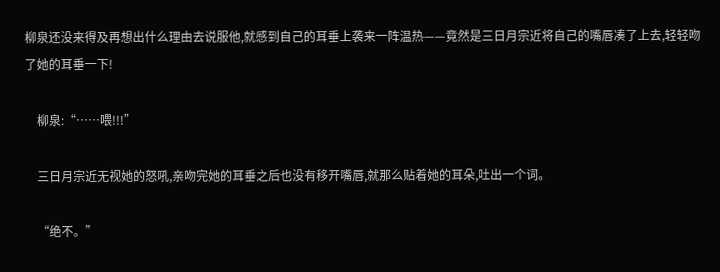柳泉还没来得及再想出什么理由去说服他,就感到自己的耳垂上袭来一阵温热——竟然是三日月宗近将自己的嘴唇凑了上去,轻轻吻了她的耳垂一下!

    柳泉:“……喂!!!”

    三日月宗近无视她的怒吼,亲吻完她的耳垂之后也没有移开嘴唇,就那么贴着她的耳朵,吐出一个词。

    “绝不。”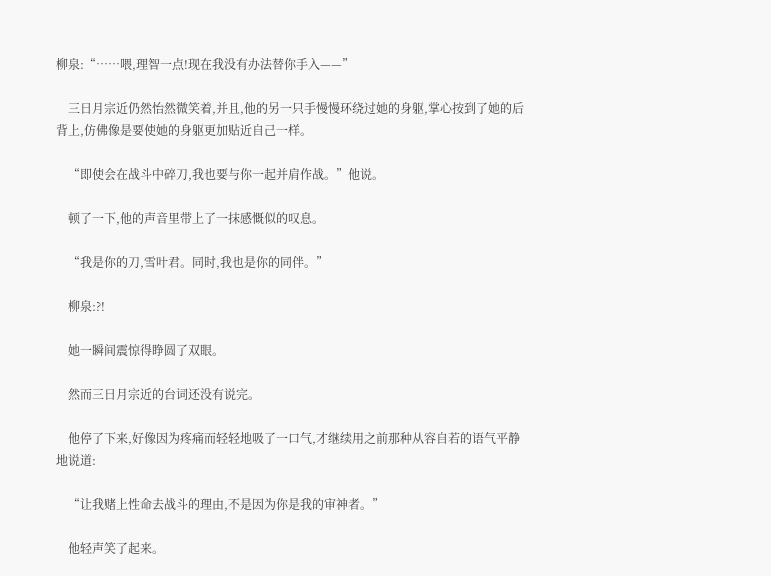柳泉:“……喂,理智一点!现在我没有办法替你手入——”

    三日月宗近仍然怡然微笑着,并且,他的另一只手慢慢环绕过她的身躯,掌心按到了她的后背上,仿佛像是要使她的身躯更加贴近自己一样。

    “即使会在战斗中碎刀,我也要与你一起并肩作战。”他说。

    顿了一下,他的声音里带上了一抹感慨似的叹息。

    “我是你的刀,雪叶君。同时,我也是你的同伴。”

    柳泉:?!

    她一瞬间震惊得睁圆了双眼。

    然而三日月宗近的台词还没有说完。

    他停了下来,好像因为疼痛而轻轻地吸了一口气,才继续用之前那种从容自若的语气平静地说道:

    “让我赌上性命去战斗的理由,不是因为你是我的审神者。”

    他轻声笑了起来。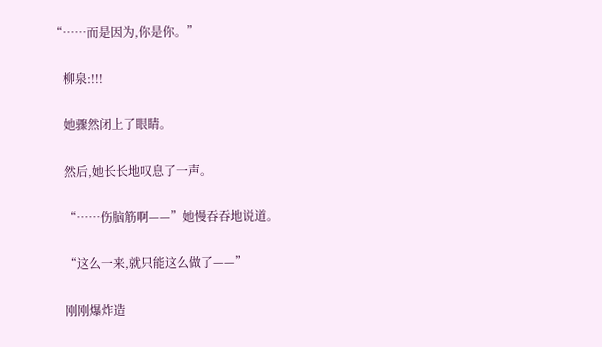“……而是因为,你是你。”

    柳泉:!!!

    她骤然闭上了眼睛。

    然后,她长长地叹息了一声。

    “……伤脑筋啊——”她慢吞吞地说道。

    “这么一来,就只能这么做了——”

    刚刚爆炸造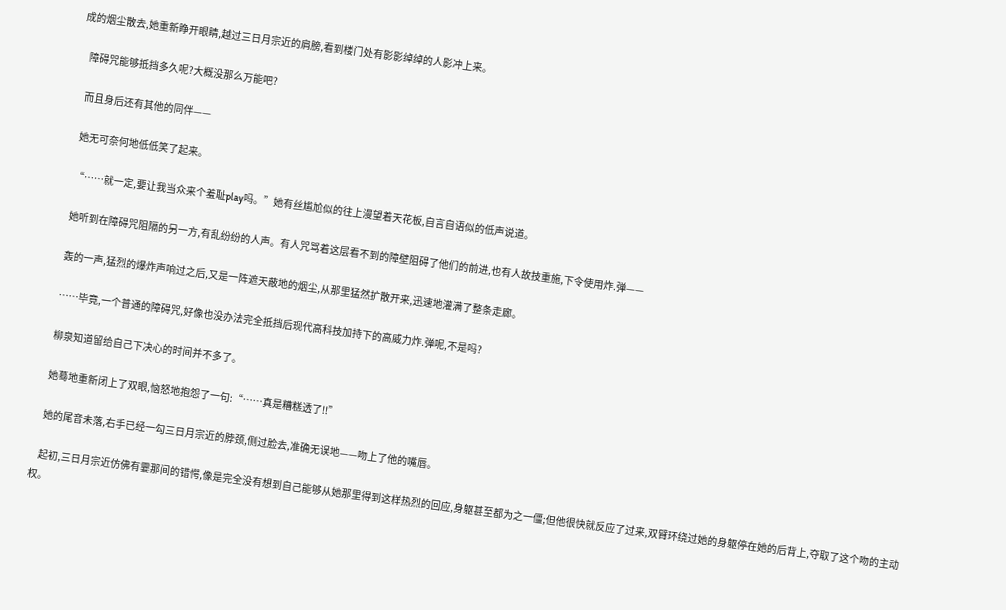成的烟尘散去,她重新睁开眼睛,越过三日月宗近的肩膀,看到楼门处有影影绰绰的人影冲上来。

    障碍咒能够抵挡多久呢?大概没那么万能吧?

    而且身后还有其他的同伴——

    她无可奈何地低低笑了起来。

    “……就一定,要让我当众来个羞耻play吗。”她有丝尴尬似的往上漫望着天花板,自言自语似的低声说道。

    她听到在障碍咒阻隔的另一方,有乱纷纷的人声。有人咒骂着这层看不到的障壁阻碍了他们的前进,也有人故技重施,下令使用炸.弹——

    轰的一声,猛烈的爆炸声响过之后,又是一阵遮天蔽地的烟尘,从那里猛然扩散开来,迅速地灌满了整条走廊。

    ……毕竟,一个普通的障碍咒,好像也没办法完全抵挡后现代高科技加持下的高威力炸.弹呢,不是吗?

    柳泉知道留给自己下决心的时间并不多了。

    她蓦地重新闭上了双眼,恼怒地抱怨了一句:“……真是糟糕透了!!”

    她的尾音未落,右手已经一勾三日月宗近的脖颈,侧过脸去,准确无误地——吻上了他的嘴唇。

    起初,三日月宗近仿佛有霎那间的错愕,像是完全没有想到自己能够从她那里得到这样热烈的回应,身躯甚至都为之一僵;但他很快就反应了过来,双臂环绕过她的身躯停在她的后背上,夺取了这个吻的主动权。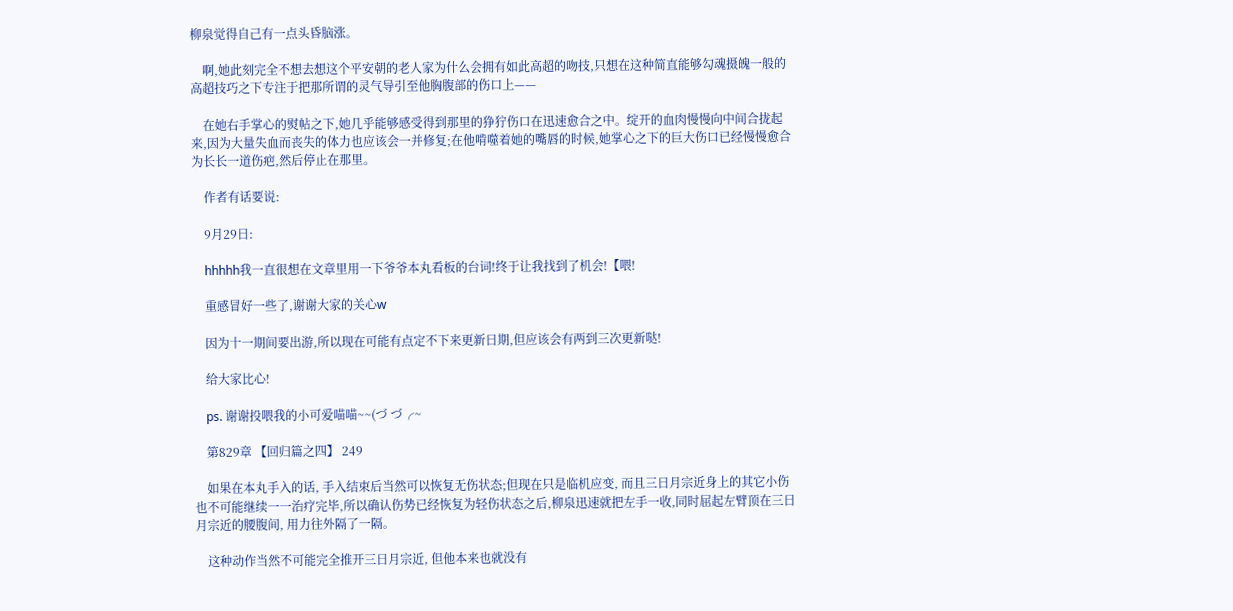柳泉觉得自己有一点头昏脑涨。

    啊,她此刻完全不想去想这个平安朝的老人家为什么会拥有如此高超的吻技,只想在这种简直能够勾魂摄魄一般的高超技巧之下专注于把那所谓的灵气导引至他胸腹部的伤口上——

    在她右手掌心的熨帖之下,她几乎能够感受得到那里的狰狞伤口在迅速愈合之中。绽开的血肉慢慢向中间合拢起来,因为大量失血而丧失的体力也应该会一并修复;在他啃噬着她的嘴唇的时候,她掌心之下的巨大伤口已经慢慢愈合为长长一道伤疤,然后停止在那里。

    作者有话要说:

    9月29日:

    hhhhh我一直很想在文章里用一下爷爷本丸看板的台词!终于让我找到了机会!【喂!

    重感冒好一些了,谢谢大家的关心w

    因为十一期间要出游,所以现在可能有点定不下来更新日期,但应该会有两到三次更新哒!

    给大家比心!

    ps. 谢谢投喂我的小可爱喵喵~~(づ づ╭~

    第829章 【回归篇之四】 249

    如果在本丸手入的话, 手入结束后当然可以恢复无伤状态;但现在只是临机应变, 而且三日月宗近身上的其它小伤也不可能继续一一治疗完毕,所以确认伤势已经恢复为轻伤状态之后,柳泉迅速就把左手一收,同时屈起左臂顶在三日月宗近的腰腹间, 用力往外隔了一隔。

    这种动作当然不可能完全推开三日月宗近, 但他本来也就没有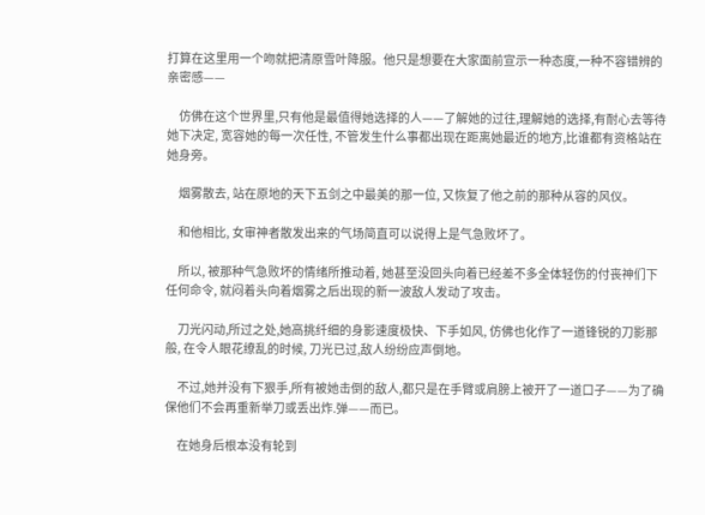打算在这里用一个吻就把清原雪叶降服。他只是想要在大家面前宣示一种态度,一种不容错辨的亲密感——

    仿佛在这个世界里,只有他是最值得她选择的人——了解她的过往,理解她的选择,有耐心去等待她下决定, 宽容她的每一次任性, 不管发生什么事都出现在距离她最近的地方,比谁都有资格站在她身旁。

    烟雾散去, 站在原地的天下五剑之中最美的那一位, 又恢复了他之前的那种从容的风仪。

    和他相比, 女审神者散发出来的气场简直可以说得上是气急败坏了。

    所以, 被那种气急败坏的情绪所推动着, 她甚至没回头向着已经差不多全体轻伤的付丧神们下任何命令, 就闷着头向着烟雾之后出现的新一波敌人发动了攻击。

    刀光闪动,所过之处,她高挑纤细的身影速度极快、下手如风, 仿佛也化作了一道锋锐的刀影那般, 在令人眼花缭乱的时候, 刀光已过,敌人纷纷应声倒地。

    不过,她并没有下狠手,所有被她击倒的敌人,都只是在手臂或肩膀上被开了一道口子——为了确保他们不会再重新举刀或丢出炸.弹——而已。

    在她身后根本没有轮到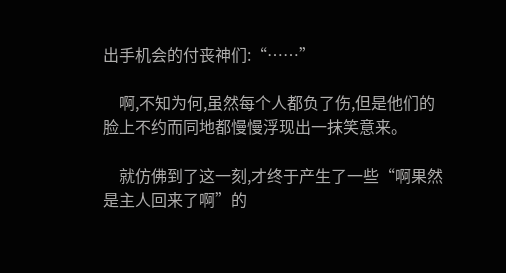出手机会的付丧神们:“……”

    啊,不知为何,虽然每个人都负了伤,但是他们的脸上不约而同地都慢慢浮现出一抹笑意来。

    就仿佛到了这一刻,才终于产生了一些“啊果然是主人回来了啊”的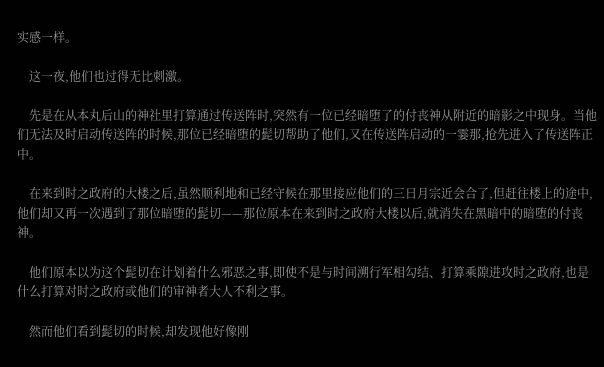实感一样。

    这一夜,他们也过得无比刺激。

    先是在从本丸后山的神社里打算通过传送阵时,突然有一位已经暗堕了的付丧神从附近的暗影之中现身。当他们无法及时启动传送阵的时候,那位已经暗堕的髭切帮助了他们,又在传送阵启动的一霎那,抢先进入了传送阵正中。

    在来到时之政府的大楼之后,虽然顺利地和已经守候在那里接应他们的三日月宗近会合了,但赶往楼上的途中,他们却又再一次遇到了那位暗堕的髭切——那位原本在来到时之政府大楼以后,就消失在黑暗中的暗堕的付丧神。

    他们原本以为这个髭切在计划着什么邪恶之事,即使不是与时间溯行军相勾结、打算乘隙进攻时之政府,也是什么打算对时之政府或他们的审神者大人不利之事。

    然而他们看到髭切的时候,却发现他好像刚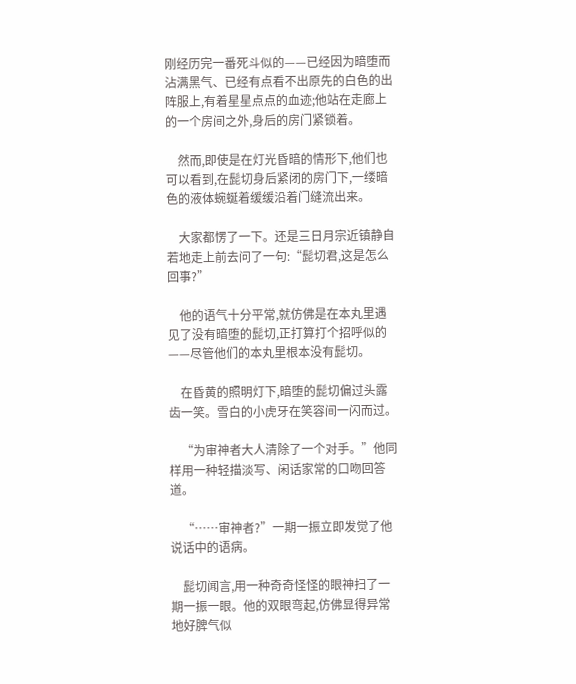刚经历完一番死斗似的——已经因为暗堕而沾满黑气、已经有点看不出原先的白色的出阵服上,有着星星点点的血迹;他站在走廊上的一个房间之外,身后的房门紧锁着。

    然而,即使是在灯光昏暗的情形下,他们也可以看到,在髭切身后紧闭的房门下,一缕暗色的液体蜿蜒着缓缓沿着门缝流出来。

    大家都愣了一下。还是三日月宗近镇静自若地走上前去问了一句:“髭切君,这是怎么回事?”

    他的语气十分平常,就仿佛是在本丸里遇见了没有暗堕的髭切,正打算打个招呼似的——尽管他们的本丸里根本没有髭切。

    在昏黄的照明灯下,暗堕的髭切偏过头露齿一笑。雪白的小虎牙在笑容间一闪而过。

    “为审神者大人清除了一个对手。”他同样用一种轻描淡写、闲话家常的口吻回答道。

    “……审神者?”一期一振立即发觉了他说话中的语病。

    髭切闻言,用一种奇奇怪怪的眼神扫了一期一振一眼。他的双眼弯起,仿佛显得异常地好脾气似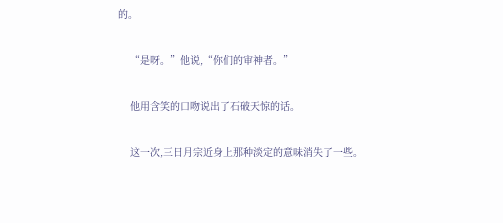的。

    “是呀。”他说,“你们的审神者。”

    他用含笑的口吻说出了石破天惊的话。

    这一次,三日月宗近身上那种淡定的意味消失了一些。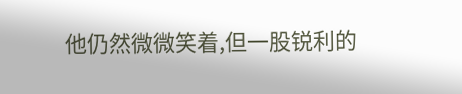他仍然微微笑着,但一股锐利的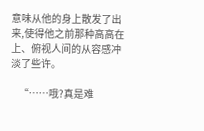意味从他的身上散发了出来,使得他之前那种高高在上、俯视人间的从容感冲淡了些许。

    “……哦?真是难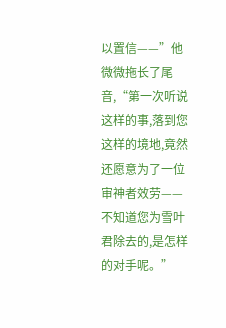以置信——”他微微拖长了尾音,“第一次听说这样的事,落到您这样的境地,竟然还愿意为了一位审神者效劳——不知道您为雪叶君除去的,是怎样的对手呢。”